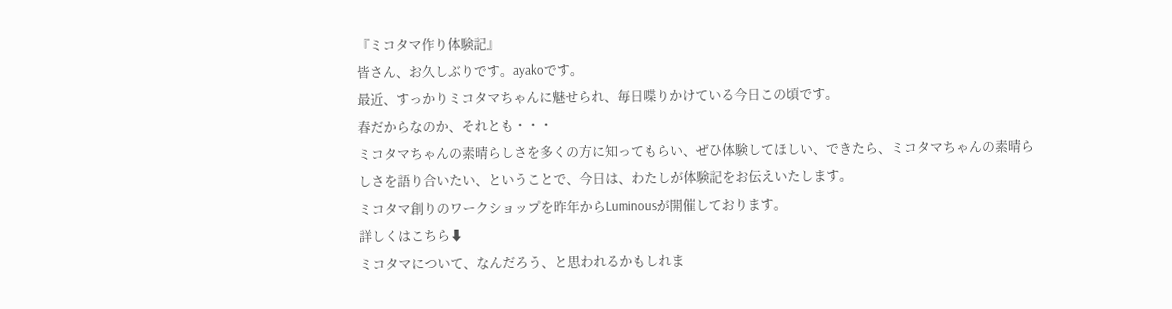『ミコタマ作り体験記』
皆さん、お久しぶりです。ayakoです。
最近、すっかりミコタマちゃんに魅せられ、毎日喋りかけている今日この頃です。
春だからなのか、それとも・・・
ミコタマちゃんの素晴らしさを多くの方に知ってもらい、ぜひ体験してほしい、できたら、ミコタマちゃんの素晴らしさを語り合いたい、ということで、今日は、わたしが体験記をお伝えいたします。
ミコタマ創りのワークショップを昨年からLuminousが開催しております。
詳しくはこちら⬇
ミコタマについて、なんだろう、と思われるかもしれま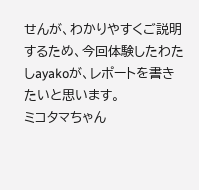せんが、わかりやすくご説明するため、今回体験したわたしayakoが、レポートを書きたいと思います。
ミコタマちゃん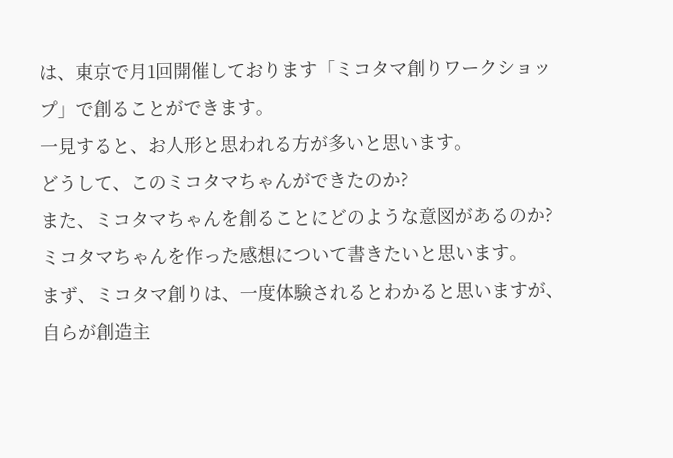は、東京で月1回開催しております「ミコタマ創りワークショップ」で創ることができます。
一見すると、お人形と思われる方が多いと思います。
どうして、このミコタマちゃんができたのか?
また、ミコタマちゃんを創ることにどのような意図があるのか?
ミコタマちゃんを作った感想について書きたいと思います。
まず、ミコタマ創りは、一度体験されるとわかると思いますが、自らが創造主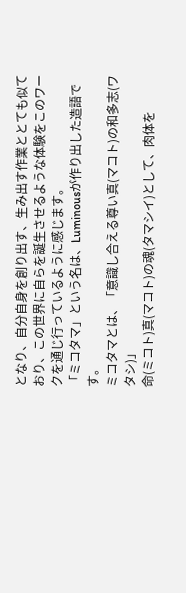となり、自分自身を創り出す、生み出す作業ととても似ており、この世界に自らを誕生させるような体験をこのワークを通じ行っているように感じます。
「ミコタマ」という名は、Luminousが作り出した造語です。
ミコタマとは、「意識し合える尊い真(マコト)の和多志(ワタシ)」
命(ミコト)真(マコト)の魂(タマシイ)として、肉体を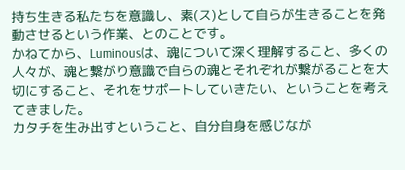持ち生きる私たちを意識し、素(ス)として自らが生きることを発動させるという作業、とのことです。
かねてから、Luminousは、魂について深く理解すること、多くの人々が、魂と繋がり意識で自らの魂とそれぞれが繋がることを大切にすること、それをサポートしていきたい、ということを考えてきました。
カタチを生み出すということ、自分自身を感じなが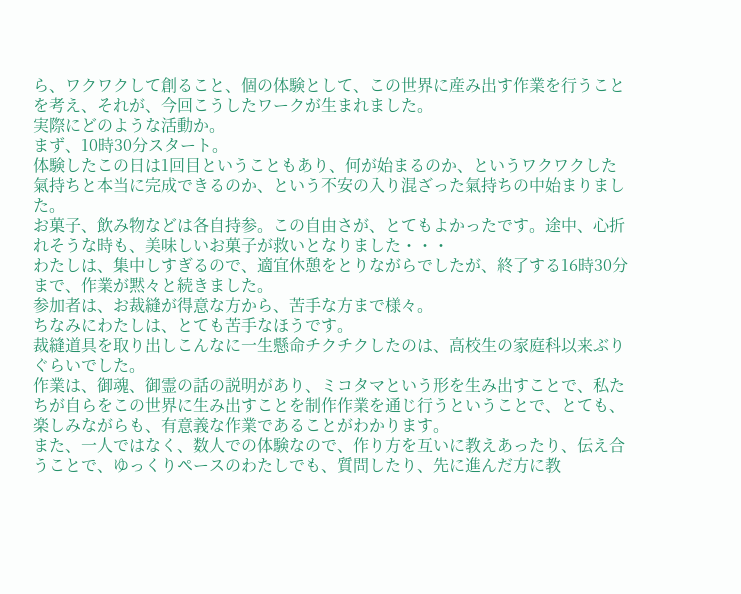ら、ワクワクして創ること、個の体験として、この世界に産み出す作業を行うことを考え、それが、今回こうしたワークが生まれました。
実際にどのような活動か。
まず、10時30分スタート。
体験したこの日は1回目ということもあり、何が始まるのか、というワクワクした氣持ちと本当に完成できるのか、という不安の入り混ざった氣持ちの中始まりました。
お菓子、飲み物などは各自持参。この自由さが、とてもよかったです。途中、心折れそうな時も、美味しいお菓子が救いとなりました・・・
わたしは、集中しすぎるので、適宜休憩をとりながらでしたが、終了する16時30分まで、作業が黙々と続きました。
参加者は、お裁縫が得意な方から、苦手な方まで様々。
ちなみにわたしは、とても苦手なほうです。
裁縫道具を取り出しこんなに一生懸命チクチクしたのは、高校生の家庭科以来ぶりぐらいでした。
作業は、御魂、御霊の話の説明があり、ミコタマという形を生み出すことで、私たちが自らをこの世界に生み出すことを制作作業を通じ行うということで、とても、楽しみながらも、有意義な作業であることがわかります。
また、一人ではなく、数人での体験なので、作り方を互いに教えあったり、伝え合うことで、ゆっくりペースのわたしでも、質問したり、先に進んだ方に教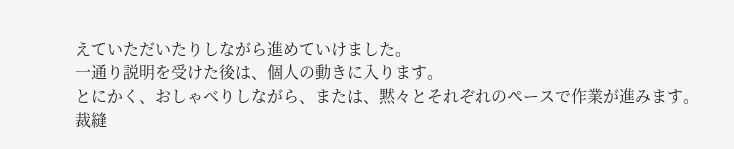えていただいたりしながら進めていけました。
一通り説明を受けた後は、個人の動きに入ります。
とにかく、おしゃべりしながら、または、黙々とそれぞれのペースで作業が進みます。
裁縫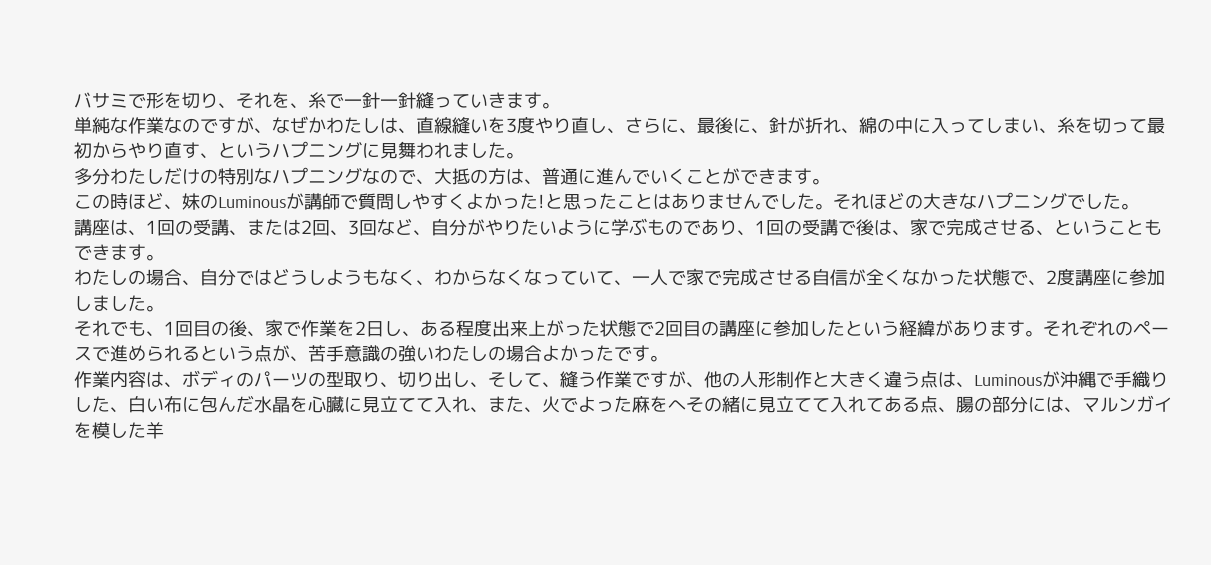バサミで形を切り、それを、糸で一針一針縫っていきます。
単純な作業なのですが、なぜかわたしは、直線縫いを3度やり直し、さらに、最後に、針が折れ、綿の中に入ってしまい、糸を切って最初からやり直す、というハプニングに見舞われました。
多分わたしだけの特別なハプニングなので、大抵の方は、普通に進んでいくことができます。
この時ほど、妹のLuminousが講師で質問しやすくよかった!と思ったことはありませんでした。それほどの大きなハプニングでした。
講座は、1回の受講、または2回、3回など、自分がやりたいように学ぶものであり、1回の受講で後は、家で完成させる、ということもできます。
わたしの場合、自分ではどうしようもなく、わからなくなっていて、一人で家で完成させる自信が全くなかった状態で、2度講座に参加しました。
それでも、1回目の後、家で作業を2日し、ある程度出来上がった状態で2回目の講座に参加したという経緯があります。それぞれのペースで進められるという点が、苦手意識の強いわたしの場合よかったです。
作業内容は、ボディのパーツの型取り、切り出し、そして、縫う作業ですが、他の人形制作と大きく違う点は、Luminousが沖縄で手織りした、白い布に包んだ水晶を心臓に見立てて入れ、また、火でよった麻をへその緒に見立てて入れてある点、腸の部分には、マルンガイを模した羊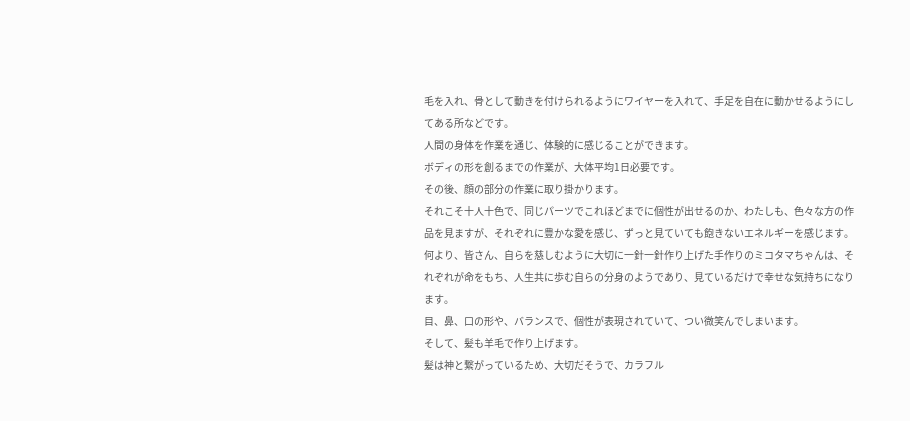毛を入れ、骨として動きを付けられるようにワイヤーを入れて、手足を自在に動かせるようにしてある所などです。
人間の身体を作業を通じ、体験的に感じることができます。
ボディの形を創るまでの作業が、大体平均1日必要です。
その後、顔の部分の作業に取り掛かります。
それこそ十人十色で、同じパーツでこれほどまでに個性が出せるのか、わたしも、色々な方の作品を見ますが、それぞれに豊かな愛を感じ、ずっと見ていても飽きないエネルギーを感じます。
何より、皆さん、自らを慈しむように大切に一針一針作り上げた手作りのミコタマちゃんは、それぞれが命をもち、人生共に歩む自らの分身のようであり、見ているだけで幸せな気持ちになります。
目、鼻、口の形や、バランスで、個性が表現されていて、つい微笑んでしまいます。
そして、髪も羊毛で作り上げます。
髪は神と繋がっているため、大切だそうで、カラフル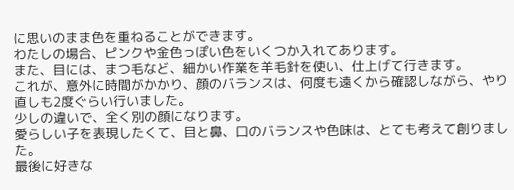に思いのまま色を重ねることができます。
わたしの場合、ピンクや金色っぽい色をいくつか入れてあります。
また、目には、まつ毛など、細かい作業を羊毛針を使い、仕上げて行きます。
これが、意外に時間がかかり、顔のバランスは、何度も遠くから確認しながら、やり直しも2度ぐらい行いました。
少しの違いで、全く別の顔になります。
愛らしい子を表現したくて、目と鼻、口のバランスや色味は、とても考えて創りました。
最後に好きな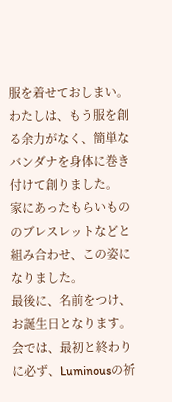服を着せておしまい。
わたしは、もう服を創る余力がなく、簡単なバンダナを身体に巻き付けて創りました。
家にあったもらいもののブレスレットなどと組み合わせ、この姿になりました。
最後に、名前をつけ、お誕生日となります。
会では、最初と終わりに必ず、Luminousの祈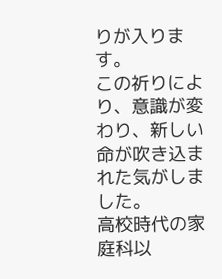りが入ります。
この祈りにより、意識が変わり、新しい命が吹き込まれた気がしました。
高校時代の家庭科以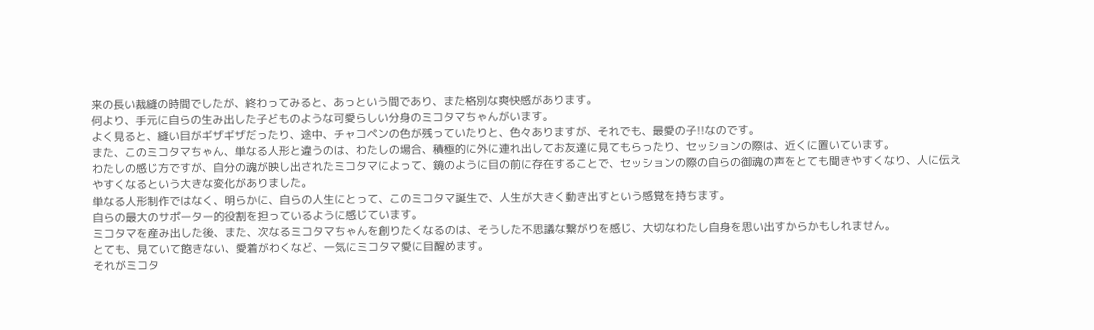来の長い裁縫の時間でしたが、終わってみると、あっという間であり、また格別な爽快感があります。
何より、手元に自らの生み出した子どものような可愛らしい分身のミコタマちゃんがいます。
よく見ると、縫い目がギザギザだったり、途中、チャコペンの色が残っていたりと、色々ありますが、それでも、最愛の子!!なのです。
また、このミコタマちゃん、単なる人形と違うのは、わたしの場合、積極的に外に連れ出してお友達に見てもらったり、セッションの際は、近くに置いています。
わたしの感じ方ですが、自分の魂が映し出されたミコタマによって、鏡のように目の前に存在することで、セッションの際の自らの御魂の声をとても聞きやすくなり、人に伝えやすくなるという大きな変化がありました。
単なる人形制作ではなく、明らかに、自らの人生にとって、このミコタマ誕生で、人生が大きく動き出すという感覚を持ちます。
自らの最大のサポーター的役割を担っているように感じています。
ミコタマを産み出した後、また、次なるミコタマちゃんを創りたくなるのは、そうした不思議な繋がりを感じ、大切なわたし自身を思い出すからかもしれません。
とても、見ていて飽きない、愛着がわくなど、一気にミコタマ愛に目醒めます。
それがミコタ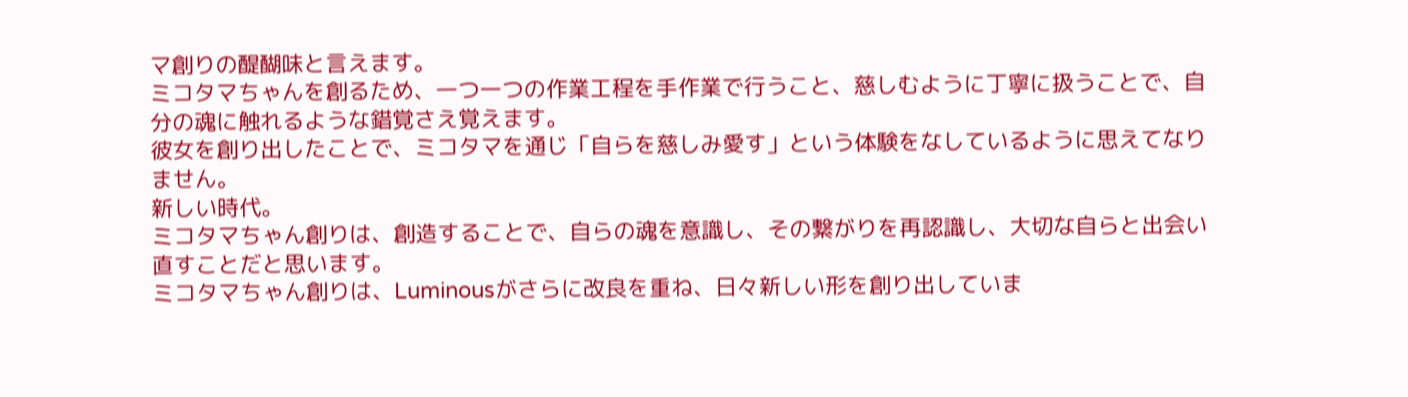マ創りの醍醐味と言えます。
ミコタマちゃんを創るため、一つ一つの作業工程を手作業で行うこと、慈しむように丁寧に扱うことで、自分の魂に触れるような錯覚さえ覚えます。
彼女を創り出したことで、ミコタマを通じ「自らを慈しみ愛す」という体験をなしているように思えてなりません。
新しい時代。
ミコタマちゃん創りは、創造することで、自らの魂を意識し、その繋がりを再認識し、大切な自らと出会い直すことだと思います。
ミコタマちゃん創りは、Luminousがさらに改良を重ね、日々新しい形を創り出していま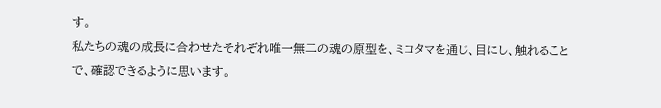す。
私たちの魂の成長に合わせたそれぞれ唯一無二の魂の原型を、ミコタマを通じ、目にし、触れることで、確認できるように思います。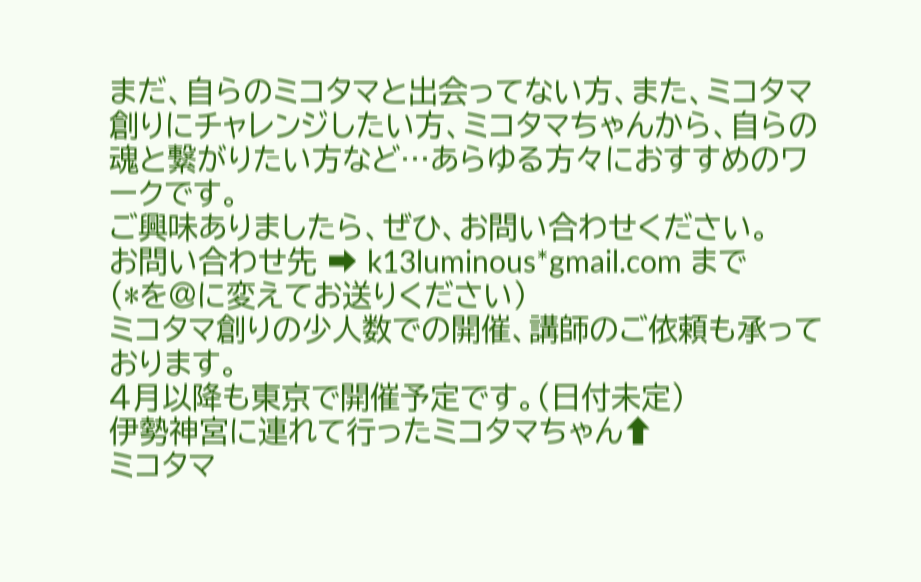まだ、自らのミコタマと出会ってない方、また、ミコタマ創りにチャレンジしたい方、ミコタマちゃんから、自らの魂と繋がりたい方など…あらゆる方々におすすめのワークです。
ご興味ありましたら、ぜひ、お問い合わせください。
お問い合わせ先 ➡ k13luminous*gmail.com まで
(*を@に変えてお送りください)
ミコタマ創りの少人数での開催、講師のご依頼も承っております。
4月以降も東京で開催予定です。(日付未定)
伊勢神宮に連れて行ったミコタマちゃん⬆
ミコタマ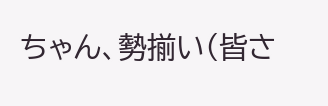ちゃん、勢揃い(皆さ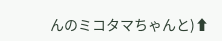んのミコタマちゃんと)⬆